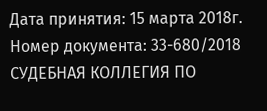Дата принятия: 15 марта 2018г.
Номер документа: 33-680/2018
СУДЕБНАЯ КОЛЛЕГИЯ ПО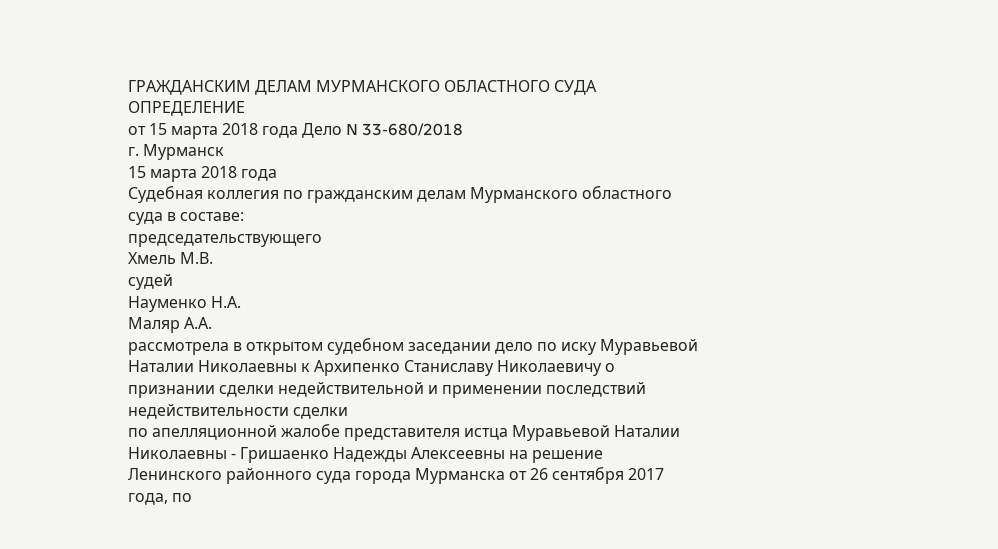ГРАЖДАНСКИМ ДЕЛАМ МУРМАНСКОГО ОБЛАСТНОГО СУДА
ОПРЕДЕЛЕНИЕ
от 15 марта 2018 года Дело N 33-680/2018
г. Мурманск
15 марта 2018 года
Судебная коллегия по гражданским делам Мурманского областного суда в составе:
председательствующего
Хмель М.В.
судей
Науменко Н.А.
Маляр А.А.
рассмотрела в открытом судебном заседании дело по иску Муравьевой Наталии Николаевны к Архипенко Станиславу Николаевичу о признании сделки недействительной и применении последствий недействительности сделки
по апелляционной жалобе представителя истца Муравьевой Наталии Николаевны - Гришаенко Надежды Алексеевны на решение Ленинского районного суда города Мурманска от 26 сентября 2017 года, по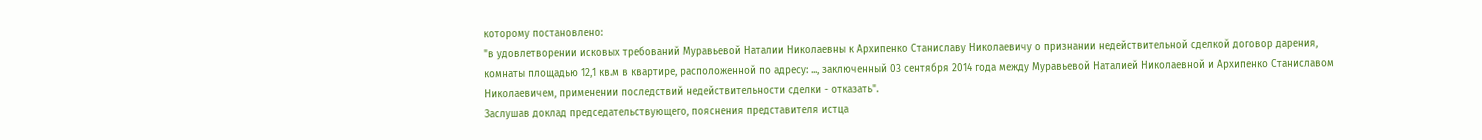которому постановлено:
"в удовлетворении исковых требований Муравьевой Наталии Николаевны к Архипенко Станиславу Николаевичу о признании недействительной сделкой договор дарения, комнаты площадью 12,1 кв.м в квартире, расположенной по адресу: ..., заключенный 03 сентября 2014 года между Муравьевой Наталией Николаевной и Архипенко Станиславом Николаевичем, применении последствий недействительности сделки - отказать".
Заслушав доклад председательствующего, пояснения представителя истца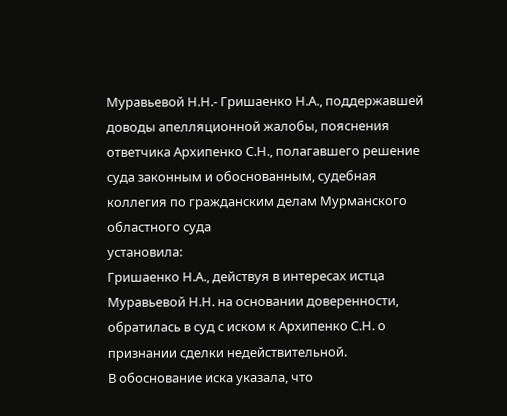Муравьевой Н.Н.- Гришаенко Н.А., поддержавшей доводы апелляционной жалобы, пояснения ответчика Архипенко С.Н., полагавшего решение суда законным и обоснованным, судебная коллегия по гражданским делам Мурманского областного суда
установила:
Гришаенко Н.А., действуя в интересах истца Муравьевой Н.Н. на основании доверенности, обратилась в суд с иском к Архипенко С.Н. о признании сделки недействительной.
В обоснование иска указала, что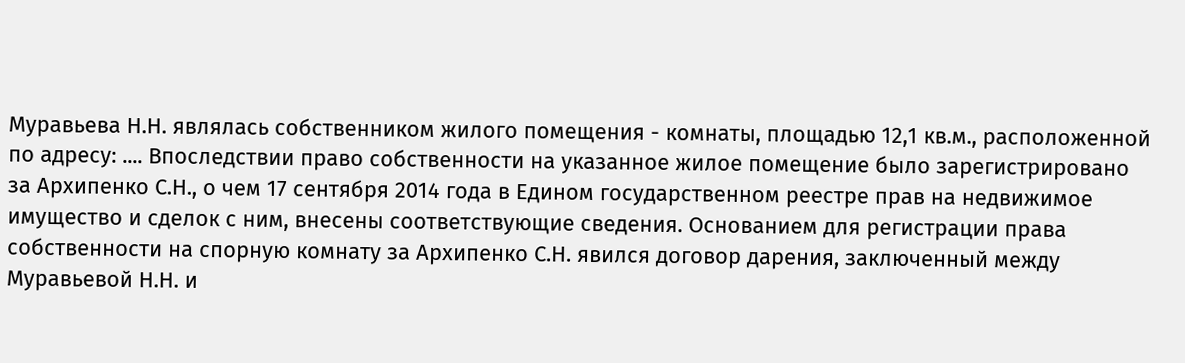Муравьева Н.Н. являлась собственником жилого помещения - комнаты, площадью 12,1 кв.м., расположенной по адресу: .... Впоследствии право собственности на указанное жилое помещение было зарегистрировано за Архипенко С.Н., о чем 17 сентября 2014 года в Едином государственном реестре прав на недвижимое имущество и сделок с ним, внесены соответствующие сведения. Основанием для регистрации права собственности на спорную комнату за Архипенко С.Н. явился договор дарения, заключенный между Муравьевой Н.Н. и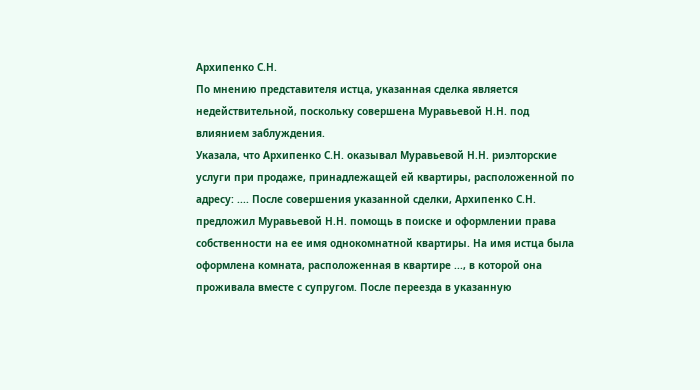Архипенко С.Н.
По мнению представителя истца, указанная сделка является недействительной, поскольку совершена Муравьевой Н.Н. под влиянием заблуждения.
Указала, что Архипенко С.Н. оказывал Муравьевой Н.Н. риэлторские услуги при продаже, принадлежащей ей квартиры, расположенной по адресу: .... После совершения указанной сделки, Архипенко С.Н. предложил Муравьевой Н.Н. помощь в поиске и оформлении права собственности на ее имя однокомнатной квартиры. На имя истца была оформлена комната, расположенная в квартире ..., в которой она проживала вместе с супругом. После переезда в указанную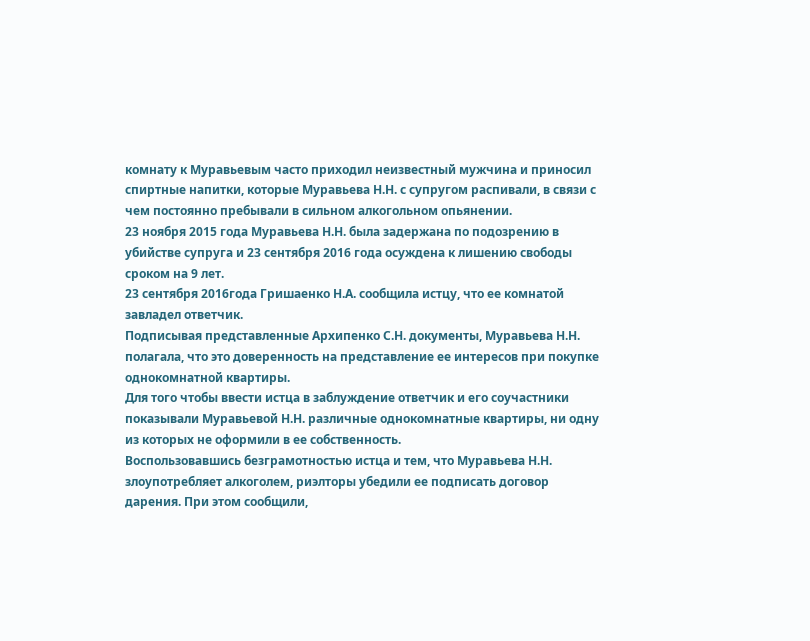комнату к Муравьевым часто приходил неизвестный мужчина и приносил спиртные напитки, которые Муравьева Н.Н. с супругом распивали, в связи с чем постоянно пребывали в сильном алкогольном опьянении.
23 ноября 2015 года Муравьева Н.Н. была задержана по подозрению в убийстве супруга и 23 сентября 2016 года осуждена к лишению свободы сроком на 9 лет.
23 сентября 2016года Гришаенко Н.А. сообщила истцу, что ее комнатой завладел ответчик.
Подписывая представленные Архипенко С.Н. документы, Муравьева Н.Н. полагала, что это доверенность на представление ее интересов при покупке однокомнатной квартиры.
Для того чтобы ввести истца в заблуждение ответчик и его соучастники показывали Муравьевой Н.Н. различные однокомнатные квартиры, ни одну из которых не оформили в ее собственность.
Воспользовавшись безграмотностью истца и тем, что Муравьева Н.Н. злоупотребляет алкоголем, риэлторы убедили ее подписать договор дарения. При этом сообщили,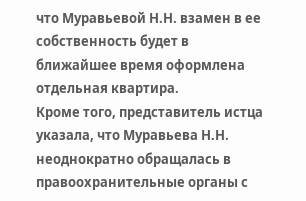что Муравьевой Н.Н. взамен в ее собственность будет в ближайшее время оформлена отдельная квартира.
Кроме того, представитель истца указала, что Муравьева Н.Н. неоднократно обращалась в правоохранительные органы с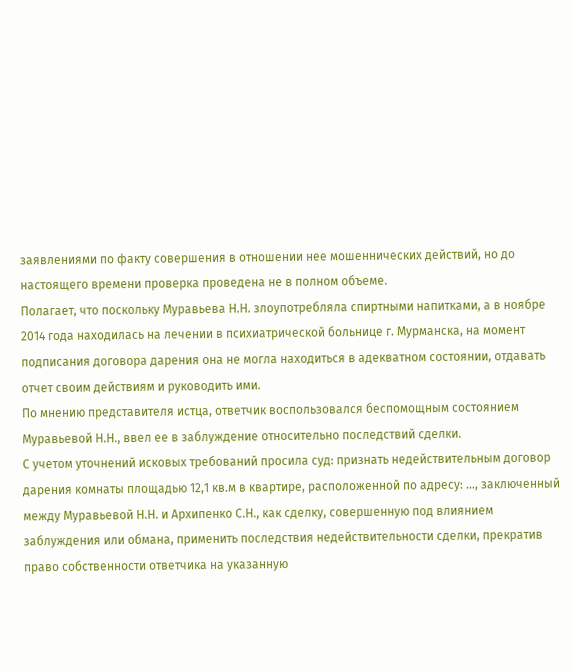заявлениями по факту совершения в отношении нее мошеннических действий, но до настоящего времени проверка проведена не в полном объеме.
Полагает, что поскольку Муравьева Н.Н. злоупотребляла спиртными напитками, а в ноябре 2014 года находилась на лечении в психиатрической больнице г. Мурманска, на момент подписания договора дарения она не могла находиться в адекватном состоянии, отдавать отчет своим действиям и руководить ими.
По мнению представителя истца, ответчик воспользовался беспомощным состоянием Муравьевой Н.Н., ввел ее в заблуждение относительно последствий сделки.
С учетом уточнений исковых требований просила суд: признать недействительным договор дарения комнаты площадью 12,1 кв.м в квартире, расположенной по адресу: ..., заключенный между Муравьевой Н.Н. и Архипенко С.Н., как сделку, совершенную под влиянием заблуждения или обмана, применить последствия недействительности сделки, прекратив право собственности ответчика на указанную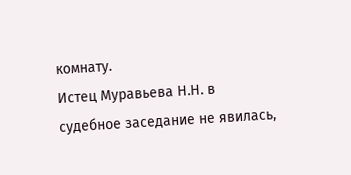комнату.
Истец Муравьева Н.Н. в судебное заседание не явилась,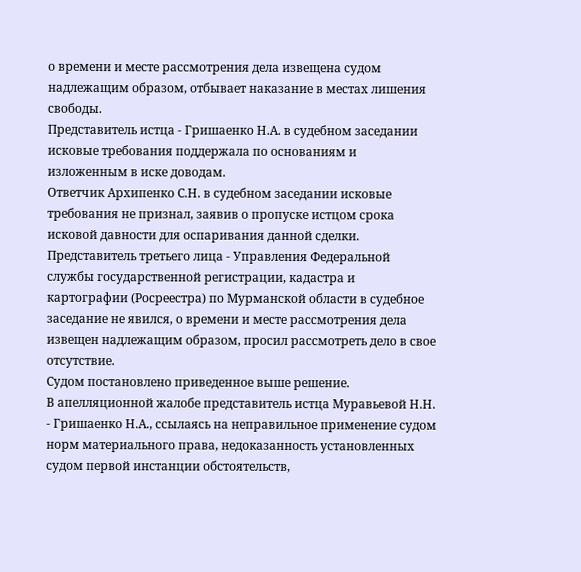о времени и месте рассмотрения дела извещена судом надлежащим образом, отбывает наказание в местах лишения свободы.
Представитель истца - Гришаенко Н.А. в судебном заседании исковые требования поддержала по основаниям и изложенным в иске доводам.
Ответчик Архипенко С.Н. в судебном заседании исковые требования не признал, заявив о пропуске истцом срока исковой давности для оспаривания данной сделки.
Представитель третьего лица - Управления Федеральной службы государственной регистрации, кадастра и картографии (Росреестра) по Мурманской области в судебное заседание не явился, о времени и месте рассмотрения дела извещен надлежащим образом, просил рассмотреть дело в свое отсутствие.
Судом постановлено приведенное выше решение.
В апелляционной жалобе представитель истца Муравьевой Н.Н. - Гришаенко Н.А., ссылаясь на неправильное применение судом норм материального права, недоказанность установленных судом первой инстанции обстоятельств,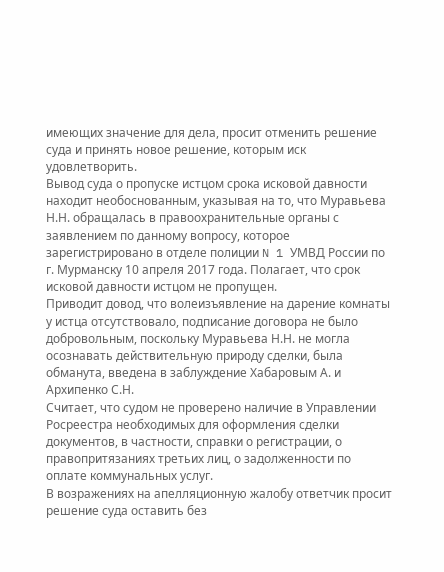имеющих значение для дела, просит отменить решение суда и принять новое решение, которым иск удовлетворить.
Вывод суда о пропуске истцом срока исковой давности находит необоснованным, указывая на то, что Муравьева Н.Н. обращалась в правоохранительные органы с заявлением по данному вопросу, которое зарегистрировано в отделе полиции N 1 УМВД России по г. Мурманску 10 апреля 2017 года. Полагает, что срок исковой давности истцом не пропущен.
Приводит довод, что волеизъявление на дарение комнаты у истца отсутствовало, подписание договора не было добровольным, поскольку Муравьева Н.Н. не могла осознавать действительную природу сделки, была обманута, введена в заблуждение Хабаровым А. и Архипенко С.Н.
Считает, что судом не проверено наличие в Управлении Росреестра необходимых для оформления сделки документов, в частности, справки о регистрации, о правопритязаниях третьих лиц, о задолженности по оплате коммунальных услуг.
В возражениях на апелляционную жалобу ответчик просит решение суда оставить без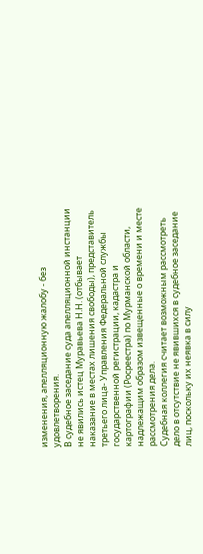изменения, апелляционную жалобу - без удовлетворения.
В судебное заседание суда апелляционной инстанции не явились истец Муравьева Н.Н. (отбывает наказание в местах лишения свободы), представитель третьего лица- Управления Федеральной службы государственной регистрации, кадастра и картографии (Росреестра) по Мурманской области, надлежащим образом извещенные о времени и месте рассмотрения дела.
Судебная коллегия считает возможным рассмотреть дело в отсутствие не явившихся в судебное заседание лиц, поскольку их неявка в силу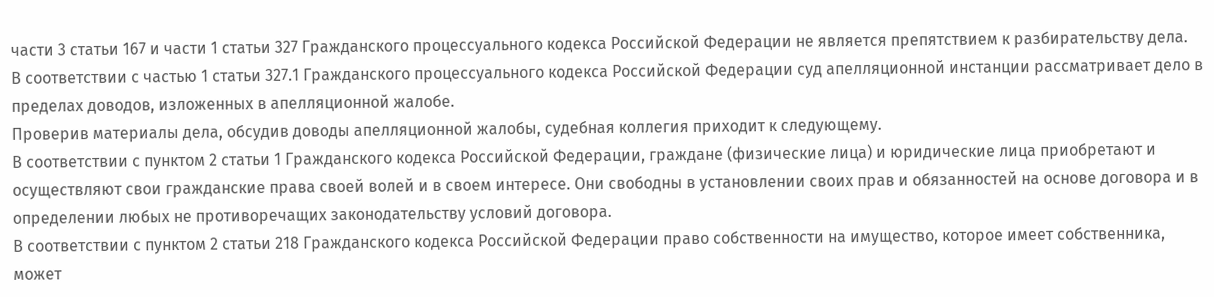части 3 статьи 167 и части 1 статьи 327 Гражданского процессуального кодекса Российской Федерации не является препятствием к разбирательству дела.
В соответствии с частью 1 статьи 327.1 Гражданского процессуального кодекса Российской Федерации суд апелляционной инстанции рассматривает дело в пределах доводов, изложенных в апелляционной жалобе.
Проверив материалы дела, обсудив доводы апелляционной жалобы, судебная коллегия приходит к следующему.
В соответствии с пунктом 2 статьи 1 Гражданского кодекса Российской Федерации, граждане (физические лица) и юридические лица приобретают и осуществляют свои гражданские права своей волей и в своем интересе. Они свободны в установлении своих прав и обязанностей на основе договора и в определении любых не противоречащих законодательству условий договора.
В соответствии с пунктом 2 статьи 218 Гражданского кодекса Российской Федерации право собственности на имущество, которое имеет собственника, может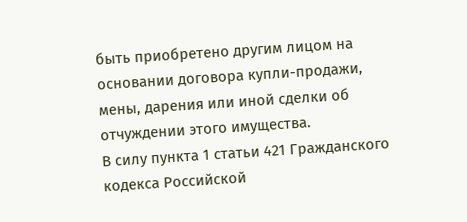быть приобретено другим лицом на основании договора купли-продажи, мены, дарения или иной сделки об отчуждении этого имущества.
В силу пункта 1 статьи 421 Гражданского кодекса Российской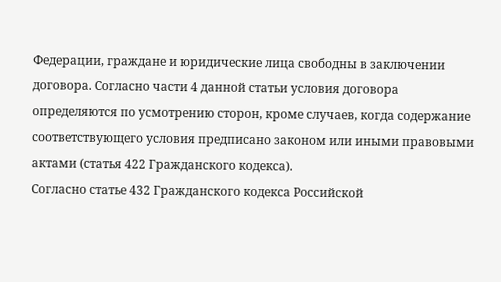Федерации, граждане и юридические лица свободны в заключении договора. Согласно части 4 данной статьи условия договора определяются по усмотрению сторон, кроме случаев, когда содержание соответствующего условия предписано законом или иными правовыми актами (статья 422 Гражданского кодекса).
Согласно статье 432 Гражданского кодекса Российской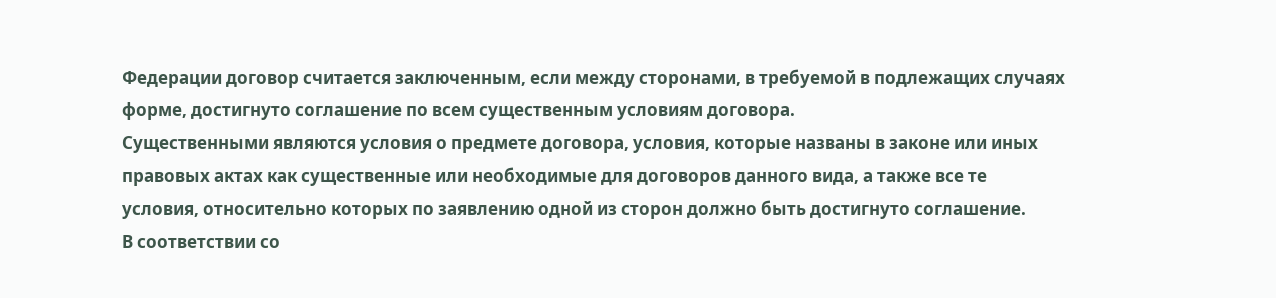Федерации договор считается заключенным, если между сторонами, в требуемой в подлежащих случаях форме, достигнуто соглашение по всем существенным условиям договора.
Существенными являются условия о предмете договора, условия, которые названы в законе или иных правовых актах как существенные или необходимые для договоров данного вида, а также все те условия, относительно которых по заявлению одной из сторон должно быть достигнуто соглашение.
В соответствии со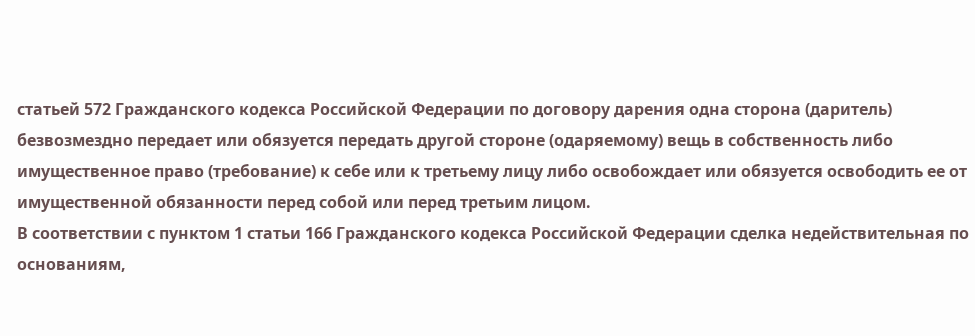статьей 572 Гражданского кодекса Российской Федерации по договору дарения одна сторона (даритель) безвозмездно передает или обязуется передать другой стороне (одаряемому) вещь в собственность либо имущественное право (требование) к себе или к третьему лицу либо освобождает или обязуется освободить ее от имущественной обязанности перед собой или перед третьим лицом.
В соответствии с пунктом 1 статьи 166 Гражданского кодекса Российской Федерации сделка недействительная по основаниям,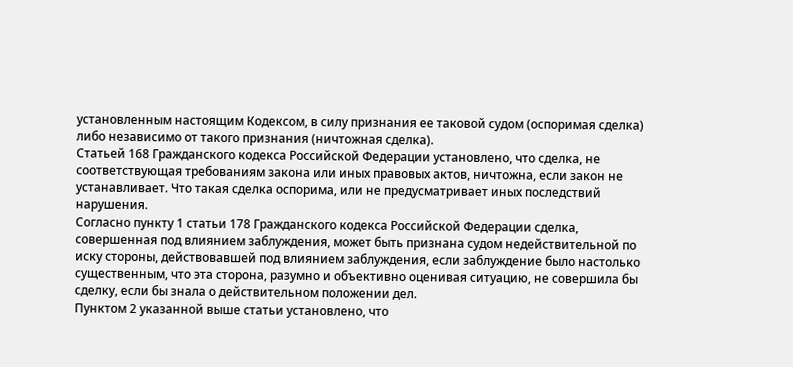установленным настоящим Кодексом, в силу признания ее таковой судом (оспоримая сделка) либо независимо от такого признания (ничтожная сделка).
Статьей 168 Гражданского кодекса Российской Федерации установлено, что сделка, не соответствующая требованиям закона или иных правовых актов, ничтожна, если закон не устанавливает. Что такая сделка оспорима, или не предусматривает иных последствий нарушения.
Согласно пункту 1 статьи 178 Гражданского кодекса Российской Федерации сделка, совершенная под влиянием заблуждения, может быть признана судом недействительной по иску стороны, действовавшей под влиянием заблуждения, если заблуждение было настолько существенным, что эта сторона, разумно и объективно оценивая ситуацию, не совершила бы сделку, если бы знала о действительном положении дел.
Пунктом 2 указанной выше статьи установлено, что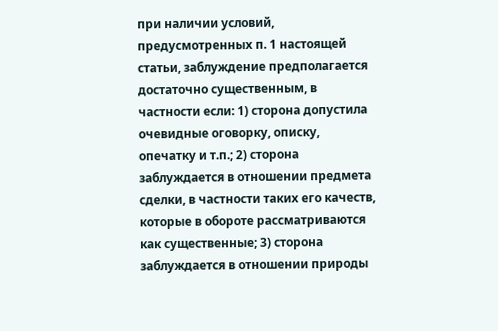при наличии условий, предусмотренных п. 1 настоящей статьи, заблуждение предполагается достаточно существенным, в частности если: 1) сторона допустила очевидные оговорку, описку, опечатку и т.п.; 2) сторона заблуждается в отношении предмета сделки, в частности таких его качеств, которые в обороте рассматриваются как существенные; 3) сторона заблуждается в отношении природы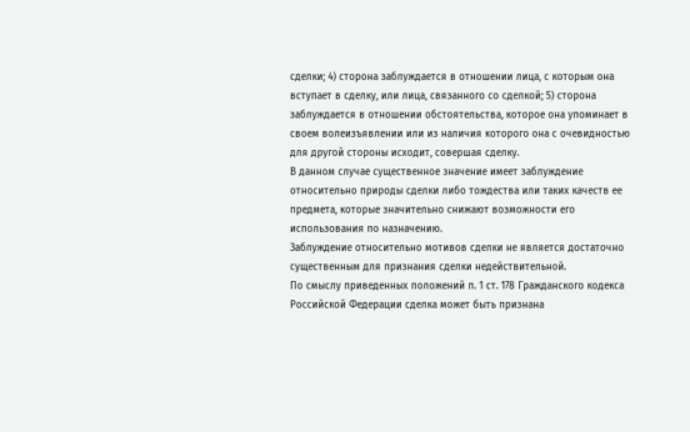сделки; 4) сторона заблуждается в отношении лица, с которым она вступает в сделку, или лица, связанного со сделкой; 5) сторона заблуждается в отношении обстоятельства, которое она упоминает в своем волеизъявлении или из наличия которого она с очевидностью для другой стороны исходит, совершая сделку.
В данном случае существенное значение имеет заблуждение относительно природы сделки либо тождества или таких качеств ее предмета, которые значительно снижают возможности его использования по назначению.
Заблуждение относительно мотивов сделки не является достаточно существенным для признания сделки недействительной.
По смыслу приведенных положений п. 1 ст. 178 Гражданского кодекса Российской Федерации сделка может быть признана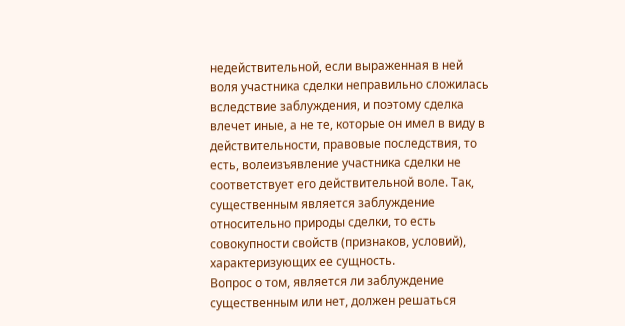недействительной, если выраженная в ней воля участника сделки неправильно сложилась вследствие заблуждения, и поэтому сделка влечет иные, а не те, которые он имел в виду в действительности, правовые последствия, то есть, волеизъявление участника сделки не соответствует его действительной воле. Так, существенным является заблуждение относительно природы сделки, то есть совокупности свойств (признаков, условий), характеризующих ее сущность.
Вопрос о том, является ли заблуждение существенным или нет, должен решаться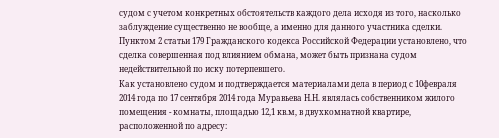судом с учетом конкретных обстоятельств каждого дела исходя из того, насколько заблуждение существенно не вообще, а именно для данного участника сделки.
Пунктом 2 статьи 179 Гражданского кодекса Российской Федерации установлено, что сделка совершенная под влиянием обмана, может быть признана судом недействительной по иску потерпевшего.
Как установлено судом и подтверждается материалами дела в период с 10февраля 2014 года по 17 сентября 2014 года Муравьева Н.Н. являлась собственником жилого помещения - комнаты, площадью 12,1 кв.м, в двухкомнатной квартире, расположенной по адресу: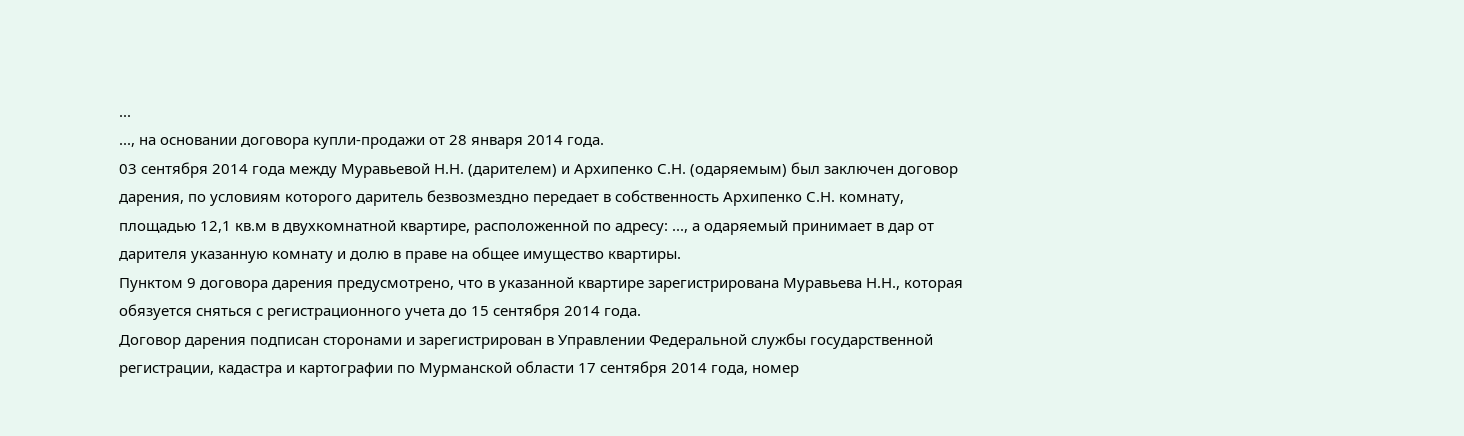...
..., на основании договора купли-продажи от 28 января 2014 года.
03 сентября 2014 года между Муравьевой Н.Н. (дарителем) и Архипенко С.Н. (одаряемым) был заключен договор дарения, по условиям которого даритель безвозмездно передает в собственность Архипенко С.Н. комнату, площадью 12,1 кв.м в двухкомнатной квартире, расположенной по адресу: ..., а одаряемый принимает в дар от дарителя указанную комнату и долю в праве на общее имущество квартиры.
Пунктом 9 договора дарения предусмотрено, что в указанной квартире зарегистрирована Муравьева Н.Н., которая обязуется сняться с регистрационного учета до 15 сентября 2014 года.
Договор дарения подписан сторонами и зарегистрирован в Управлении Федеральной службы государственной регистрации, кадастра и картографии по Мурманской области 17 сентября 2014 года, номер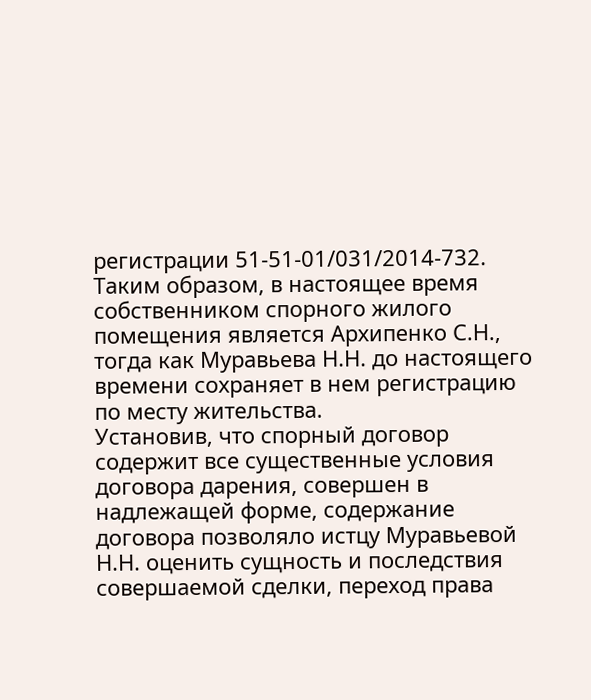регистрации 51-51-01/031/2014-732.
Таким образом, в настоящее время собственником спорного жилого помещения является Архипенко С.Н., тогда как Муравьева Н.Н. до настоящего времени сохраняет в нем регистрацию по месту жительства.
Установив, что спорный договор содержит все существенные условия договора дарения, совершен в надлежащей форме, содержание договора позволяло истцу Муравьевой Н.Н. оценить сущность и последствия совершаемой сделки, переход права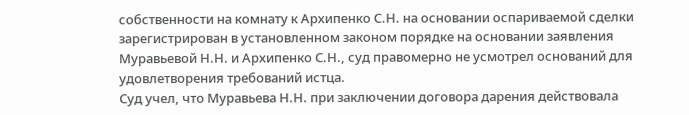собственности на комнату к Архипенко С.Н. на основании оспариваемой сделки зарегистрирован в установленном законом порядке на основании заявления Муравьевой Н.Н. и Архипенко С.Н., суд правомерно не усмотрел оснований для удовлетворения требований истца.
Суд учел, что Муравьева Н.Н. при заключении договора дарения действовала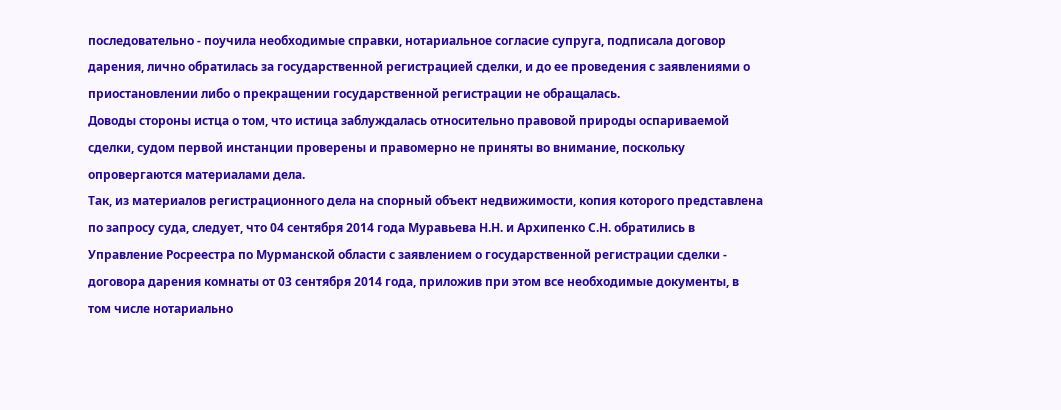последовательно - поучила необходимые справки, нотариальное согласие супруга, подписала договор дарения, лично обратилась за государственной регистрацией сделки, и до ее проведения с заявлениями о приостановлении либо о прекращении государственной регистрации не обращалась.
Доводы стороны истца о том, что истица заблуждалась относительно правовой природы оспариваемой сделки, судом первой инстанции проверены и правомерно не приняты во внимание, поскольку опровергаются материалами дела.
Так, из материалов регистрационного дела на спорный объект недвижимости, копия которого представлена по запросу суда, следует, что 04 сентября 2014 года Муравьева Н.Н. и Архипенко С.Н. обратились в Управление Росреестра по Мурманской области с заявлением о государственной регистрации сделки - договора дарения комнаты от 03 сентября 2014 года, приложив при этом все необходимые документы, в том числе нотариально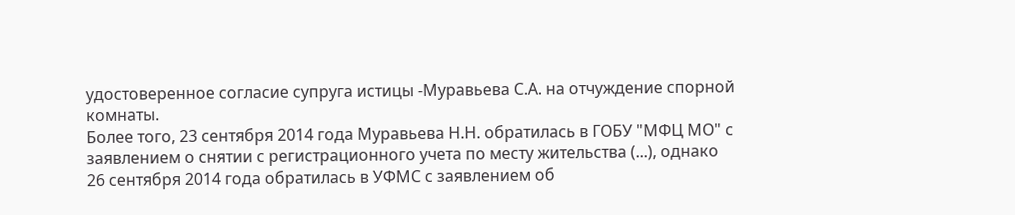удостоверенное согласие супруга истицы -Муравьева С.А. на отчуждение спорной комнаты.
Более того, 23 сентября 2014 года Муравьева Н.Н. обратилась в ГОБУ "МФЦ МО" с заявлением о снятии с регистрационного учета по месту жительства (...), однако 26 сентября 2014 года обратилась в УФМС с заявлением об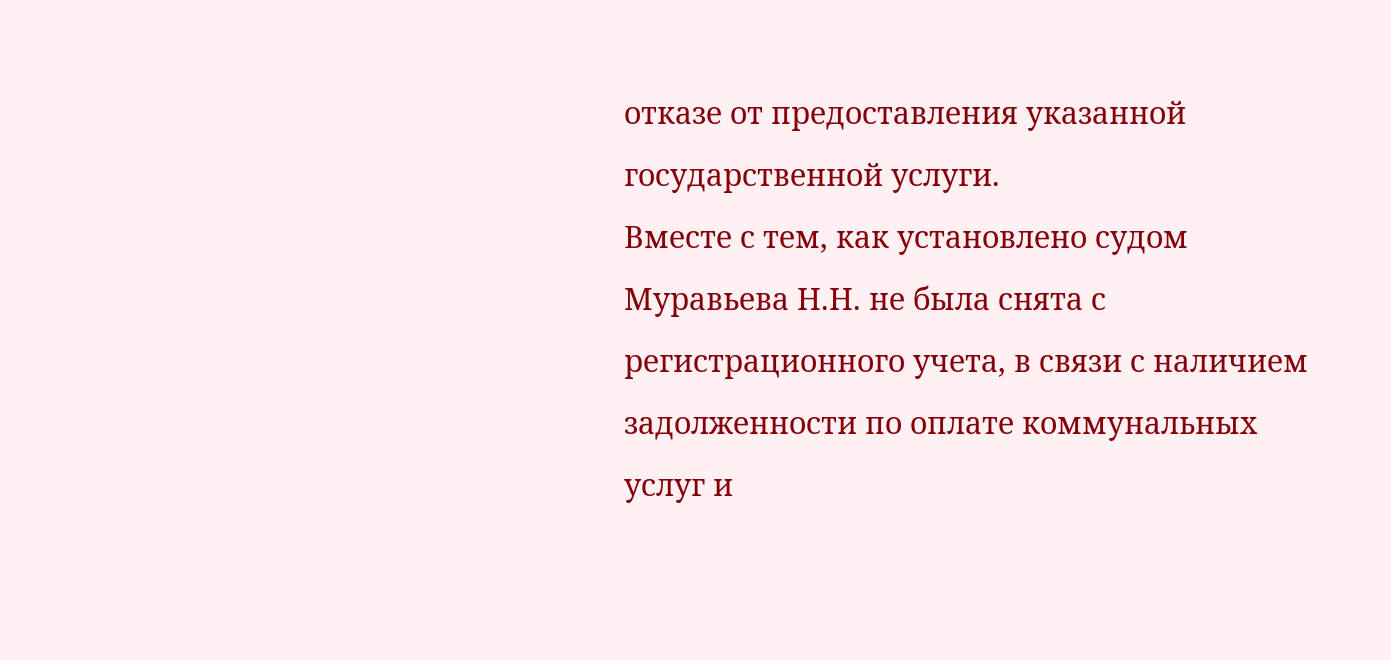отказе от предоставления указанной государственной услуги.
Вместе с тем, как установлено судом Муравьева Н.Н. не была снята с регистрационного учета, в связи с наличием задолженности по оплате коммунальных услуг и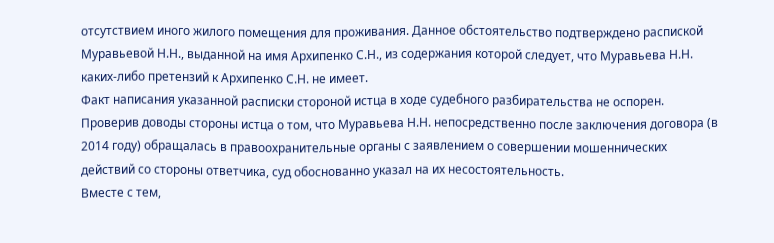отсутствием иного жилого помещения для проживания. Данное обстоятельство подтверждено распиской Муравьевой Н.Н., выданной на имя Архипенко С.Н., из содержания которой следует, что Муравьева Н.Н. каких-либо претензий к Архипенко С.Н. не имеет.
Факт написания указанной расписки стороной истца в ходе судебного разбирательства не оспорен.
Проверив доводы стороны истца о том, что Муравьева Н.Н. непосредственно после заключения договора (в 2014 году) обращалась в правоохранительные органы с заявлением о совершении мошеннических действий со стороны ответчика, суд обоснованно указал на их несостоятельность.
Вместе с тем,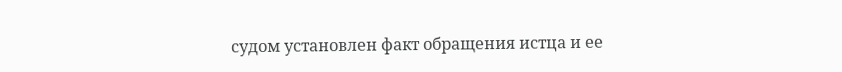судом установлен факт обращения истца и ее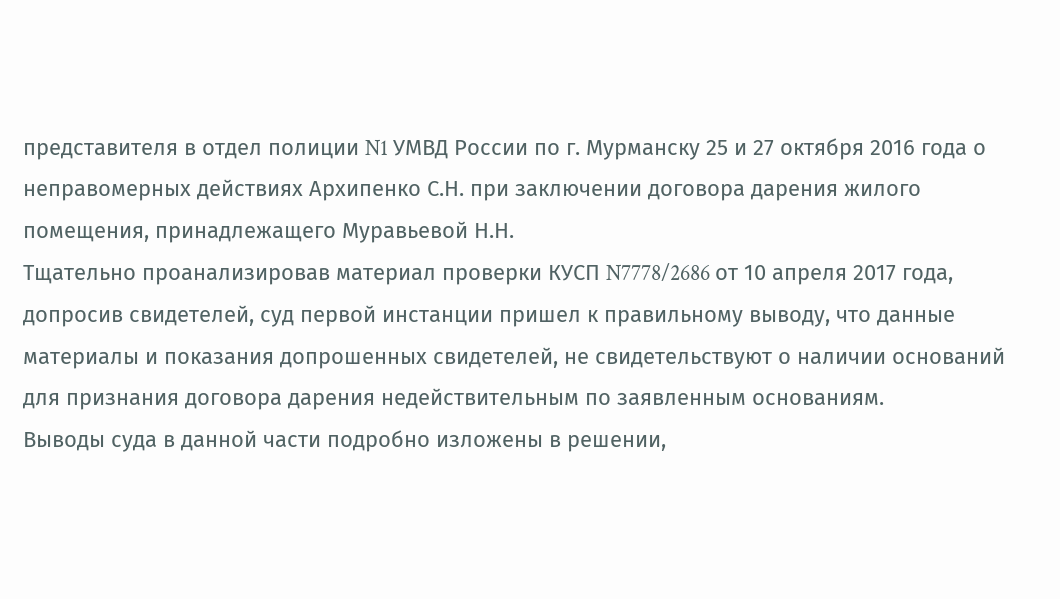представителя в отдел полиции N1 УМВД России по г. Мурманску 25 и 27 октября 2016 года о неправомерных действиях Архипенко С.Н. при заключении договора дарения жилого помещения, принадлежащего Муравьевой Н.Н.
Тщательно проанализировав материал проверки КУСП N7778/2686 от 10 апреля 2017 года, допросив свидетелей, суд первой инстанции пришел к правильному выводу, что данные материалы и показания допрошенных свидетелей, не свидетельствуют о наличии оснований для признания договора дарения недействительным по заявленным основаниям.
Выводы суда в данной части подробно изложены в решении,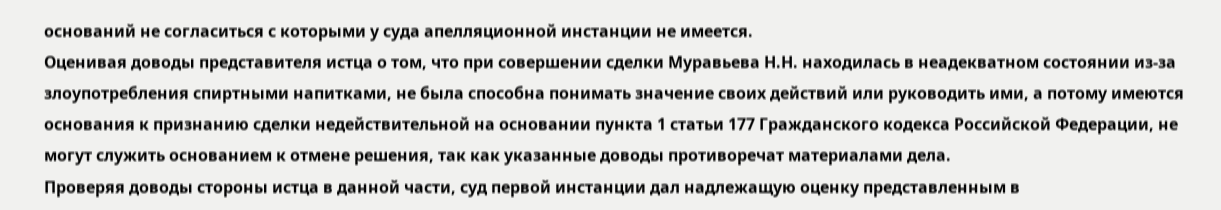оснований не согласиться с которыми у суда апелляционной инстанции не имеется.
Оценивая доводы представителя истца о том, что при совершении сделки Муравьева Н.Н. находилась в неадекватном состоянии из-за злоупотребления спиртными напитками, не была способна понимать значение своих действий или руководить ими, а потому имеются основания к признанию сделки недействительной на основании пункта 1 статьи 177 Гражданского кодекса Российской Федерации, не могут служить основанием к отмене решения, так как указанные доводы противоречат материалами дела.
Проверяя доводы стороны истца в данной части, суд первой инстанции дал надлежащую оценку представленным в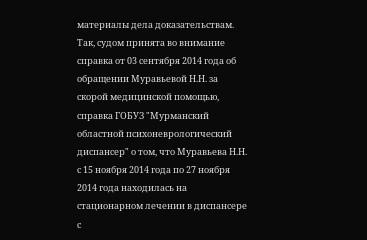материалы дела доказательствам. Так, судом принята во внимание справка от 03 сентября 2014 года об обращении Муравьевой Н.Н. за скорой медицинской помощью, справка ГОБУЗ "Мурманский областной психоневрологический диспансер" о том, что Муравьева Н.Н. с 15 ноября 2014 года по 27 ноября 2014 года находилась на стационарном лечении в диспансере с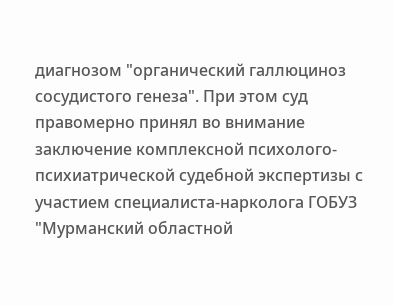диагнозом "органический галлюциноз сосудистого генеза". При этом суд правомерно принял во внимание заключение комплексной психолого-психиатрической судебной экспертизы с участием специалиста-нарколога ГОБУЗ "Мурманский областной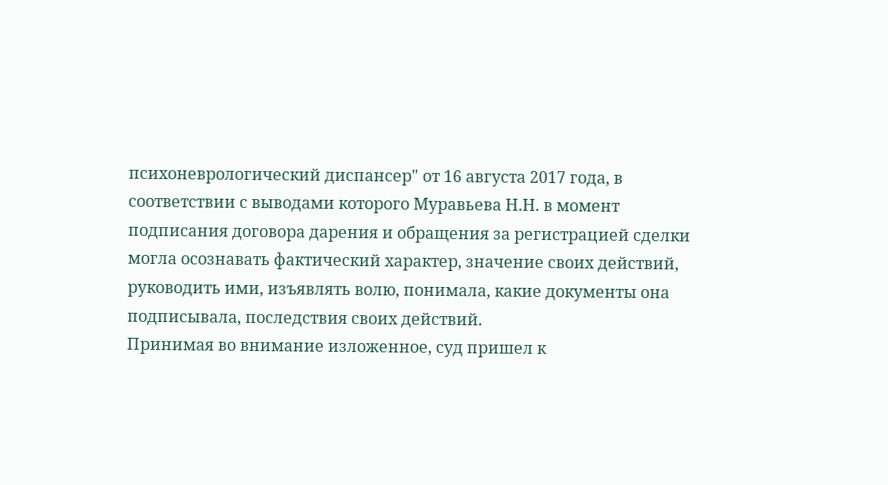психоневрологический диспансер" от 16 августа 2017 года, в соответствии с выводами которого Муравьева Н.Н. в момент подписания договора дарения и обращения за регистрацией сделки могла осознавать фактический характер, значение своих действий, руководить ими, изъявлять волю, понимала, какие документы она подписывала, последствия своих действий.
Принимая во внимание изложенное, суд пришел к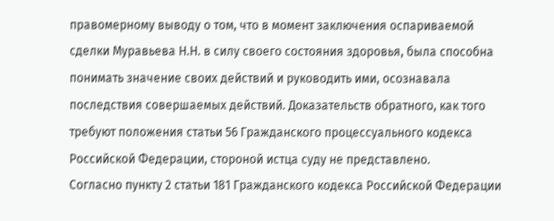правомерному выводу о том, что в момент заключения оспариваемой сделки Муравьева Н.Н. в силу своего состояния здоровья, была способна понимать значение своих действий и руководить ими, осознавала последствия совершаемых действий. Доказательств обратного, как того требуют положения статьи 56 Гражданского процессуального кодекса Российской Федерации, стороной истца суду не представлено.
Согласно пункту 2 статьи 181 Гражданского кодекса Российской Федерации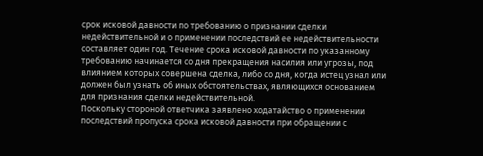срок исковой давности по требованию о признании сделки недействительной и о применении последствий ее недействительности составляет один год. Течение срока исковой давности по указанному требованию начинается со дня прекращения насилия или угрозы, под влиянием которых совершена сделка, либо со дня, когда истец узнал или должен был узнать об иных обстоятельствах, являющихся основанием для признания сделки недействительной.
Поскольку стороной ответчика заявлено ходатайство о применении последствий пропуска срока исковой давности при обращении с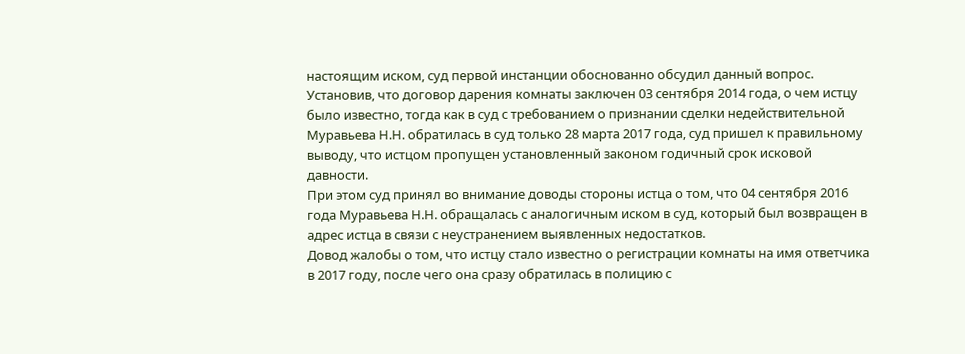настоящим иском, суд первой инстанции обоснованно обсудил данный вопрос.
Установив, что договор дарения комнаты заключен 03 сентября 2014 года, о чем истцу было известно, тогда как в суд с требованием о признании сделки недействительной Муравьева Н.Н. обратилась в суд только 28 марта 2017 года, суд пришел к правильному выводу, что истцом пропущен установленный законом годичный срок исковой давности.
При этом суд принял во внимание доводы стороны истца о том, что 04 сентября 2016 года Муравьева Н.Н. обращалась с аналогичным иском в суд, который был возвращен в адрес истца в связи с неустранением выявленных недостатков.
Довод жалобы о том, что истцу стало известно о регистрации комнаты на имя ответчика в 2017 году, после чего она сразу обратилась в полицию с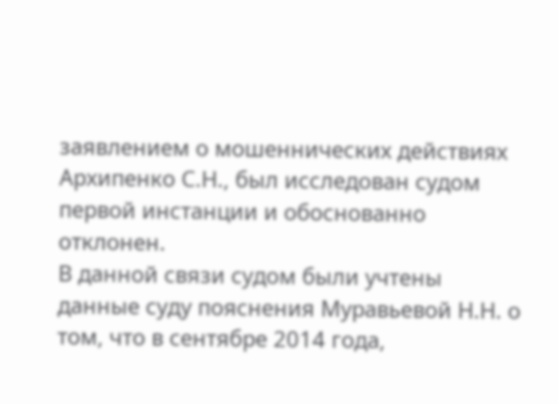заявлением о мошеннических действиях Архипенко С.Н., был исследован судом первой инстанции и обоснованно отклонен.
В данной связи судом были учтены данные суду пояснения Муравьевой Н.Н. о том, что в сентябре 2014 года,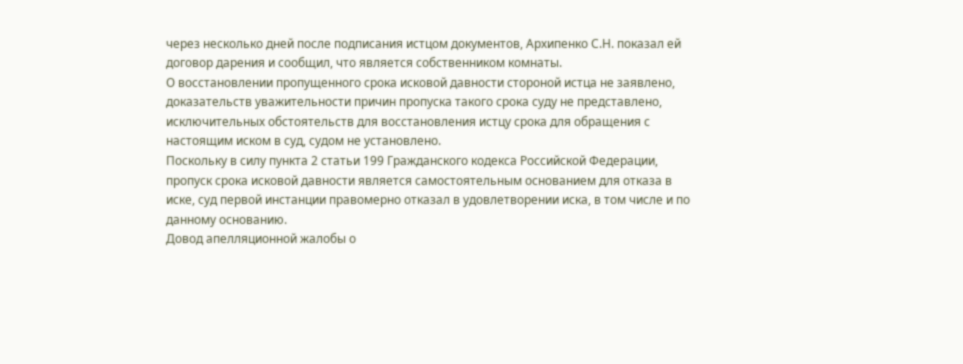через несколько дней после подписания истцом документов, Архипенко С.Н. показал ей договор дарения и сообщил, что является собственником комнаты.
О восстановлении пропущенного срока исковой давности стороной истца не заявлено, доказательств уважительности причин пропуска такого срока суду не представлено, исключительных обстоятельств для восстановления истцу срока для обращения с настоящим иском в суд, судом не установлено.
Поскольку в силу пункта 2 статьи 199 Гражданского кодекса Российской Федерации, пропуск срока исковой давности является самостоятельным основанием для отказа в иске, суд первой инстанции правомерно отказал в удовлетворении иска, в том числе и по данному основанию.
Довод апелляционной жалобы о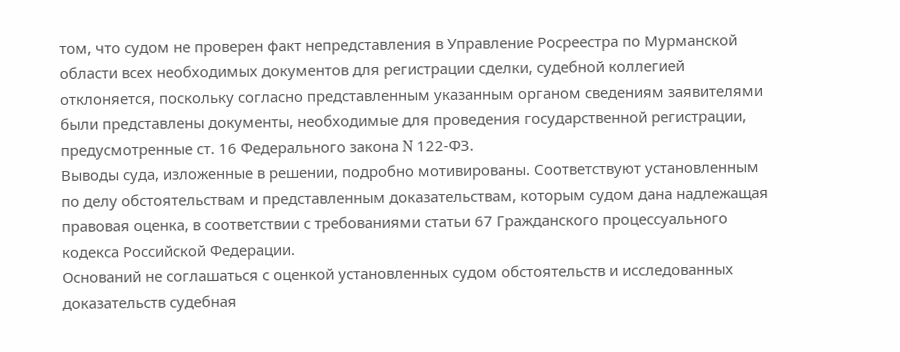том, что судом не проверен факт непредставления в Управление Росреестра по Мурманской области всех необходимых документов для регистрации сделки, судебной коллегией отклоняется, поскольку согласно представленным указанным органом сведениям заявителями были представлены документы, необходимые для проведения государственной регистрации, предусмотренные ст. 16 Федерального закона N 122-ФЗ.
Выводы суда, изложенные в решении, подробно мотивированы. Соответствуют установленным по делу обстоятельствам и представленным доказательствам, которым судом дана надлежащая правовая оценка, в соответствии с требованиями статьи 67 Гражданского процессуального кодекса Российской Федерации.
Оснований не соглашаться с оценкой установленных судом обстоятельств и исследованных доказательств судебная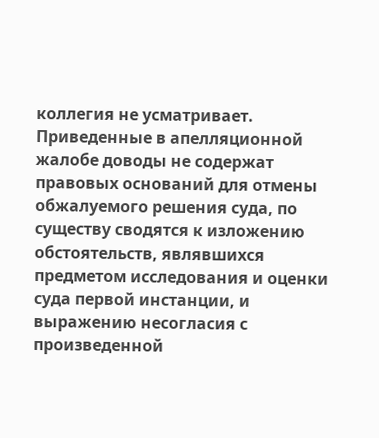коллегия не усматривает.
Приведенные в апелляционной жалобе доводы не содержат правовых оснований для отмены обжалуемого решения суда, по существу сводятся к изложению обстоятельств, являвшихся предметом исследования и оценки суда первой инстанции, и выражению несогласия с произведенной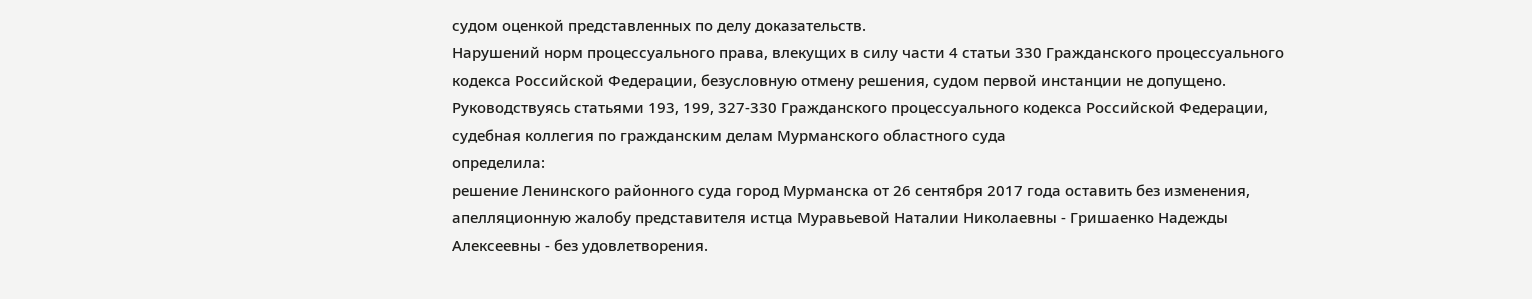судом оценкой представленных по делу доказательств.
Нарушений норм процессуального права, влекущих в силу части 4 статьи 330 Гражданского процессуального кодекса Российской Федерации, безусловную отмену решения, судом первой инстанции не допущено.
Руководствуясь статьями 193, 199, 327-330 Гражданского процессуального кодекса Российской Федерации, судебная коллегия по гражданским делам Мурманского областного суда
определила:
решение Ленинского районного суда город Мурманска от 26 сентября 2017 года оставить без изменения, апелляционную жалобу представителя истца Муравьевой Наталии Николаевны - Гришаенко Надежды Алексеевны - без удовлетворения.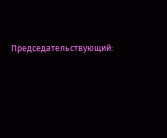Председательствующий: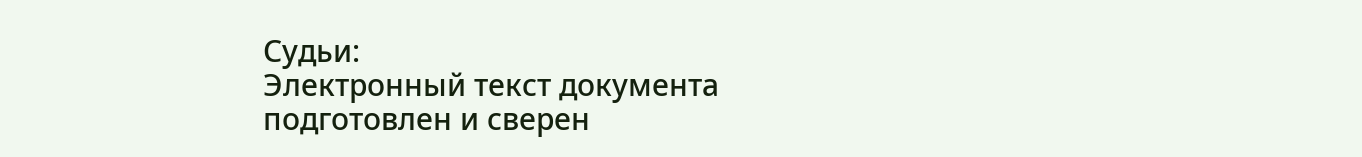Судьи:
Электронный текст документа
подготовлен и сверен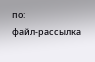по:
файл-рассылка